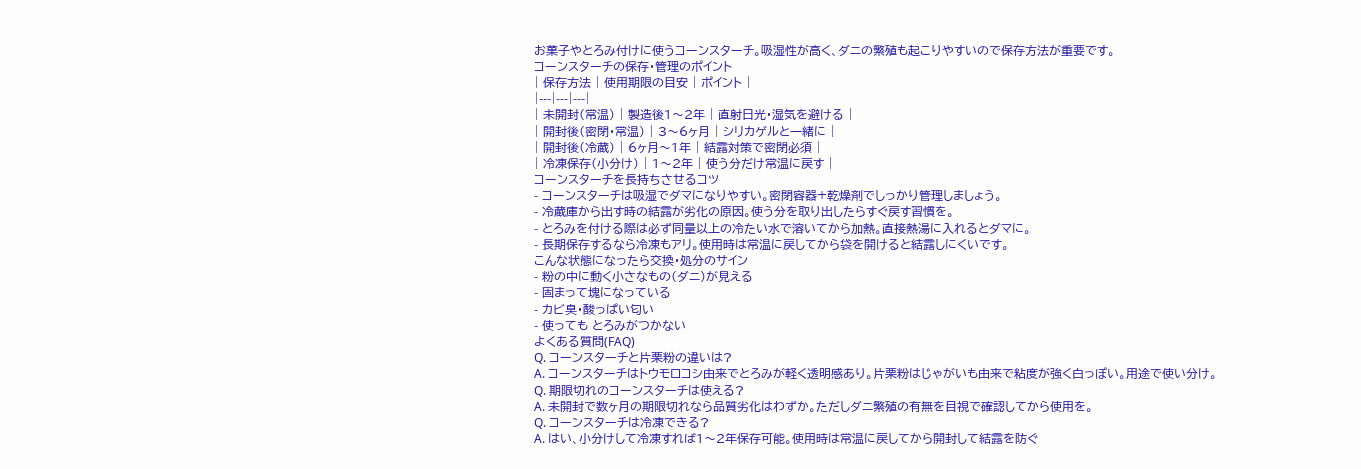お菓子やとろみ付けに使うコーンスターチ。吸湿性が高く、ダニの繁殖も起こりやすいので保存方法が重要です。
コーンスターチの保存・管理のポイント
| 保存方法 | 使用期限の目安 | ポイント |
|---|---|---|
| 未開封(常温) | 製造後1〜2年 | 直射日光・湿気を避ける |
| 開封後(密閉・常温) | 3〜6ヶ月 | シリカゲルと一緒に |
| 開封後(冷蔵) | 6ヶ月〜1年 | 結露対策で密閉必須 |
| 冷凍保存(小分け) | 1〜2年 | 使う分だけ常温に戻す |
コーンスターチを長持ちさせるコツ
- コーンスターチは吸湿でダマになりやすい。密閉容器+乾燥剤でしっかり管理しましょう。
- 冷蔵庫から出す時の結露が劣化の原因。使う分を取り出したらすぐ戻す習慣を。
- とろみを付ける際は必ず同量以上の冷たい水で溶いてから加熱。直接熱湯に入れるとダマに。
- 長期保存するなら冷凍もアリ。使用時は常温に戻してから袋を開けると結露しにくいです。
こんな状態になったら交換・処分のサイン
- 粉の中に動く小さなもの(ダニ)が見える
- 固まって塊になっている
- カビ臭・酸っぱい匂い
- 使っても とろみがつかない
よくある質問(FAQ)
Q. コーンスターチと片栗粉の違いは?
A. コーンスターチはトウモロコシ由来でとろみが軽く透明感あり。片栗粉はじゃがいも由来で粘度が強く白っぽい。用途で使い分け。
Q. 期限切れのコーンスターチは使える?
A. 未開封で数ヶ月の期限切れなら品質劣化はわずか。ただしダニ繁殖の有無を目視で確認してから使用を。
Q. コーンスターチは冷凍できる?
A. はい、小分けして冷凍すれば1〜2年保存可能。使用時は常温に戻してから開封して結露を防ぐ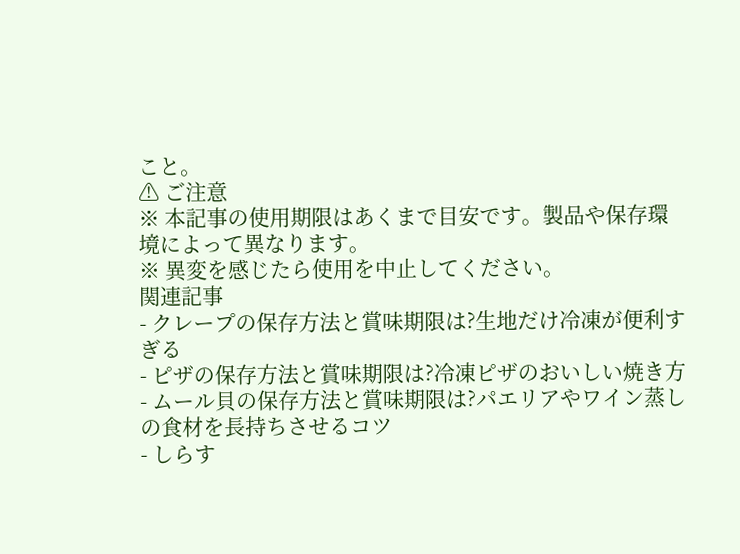こと。
⚠ ご注意
※ 本記事の使用期限はあくまで目安です。製品や保存環境によって異なります。
※ 異変を感じたら使用を中止してください。
関連記事
- クレープの保存方法と賞味期限は?生地だけ冷凍が便利すぎる
- ピザの保存方法と賞味期限は?冷凍ピザのおいしい焼き方
- ムール貝の保存方法と賞味期限は?パエリアやワイン蒸しの食材を長持ちさせるコツ
- しらす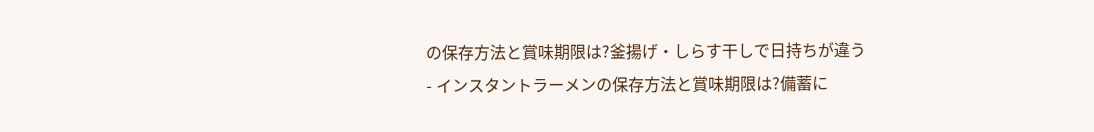の保存方法と賞味期限は?釜揚げ・しらす干しで日持ちが違う
- インスタントラーメンの保存方法と賞味期限は?備蓄に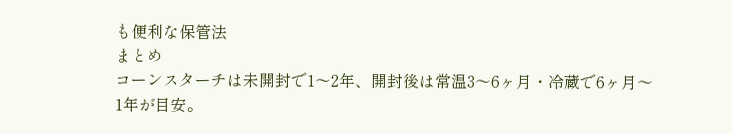も便利な保管法
まとめ
コーンスターチは未開封で1〜2年、開封後は常温3〜6ヶ月・冷蔵で6ヶ月〜1年が目安。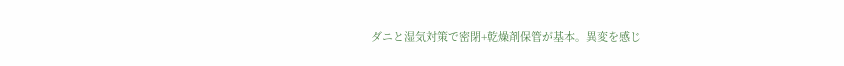ダニと湿気対策で密閉+乾燥剤保管が基本。異変を感じ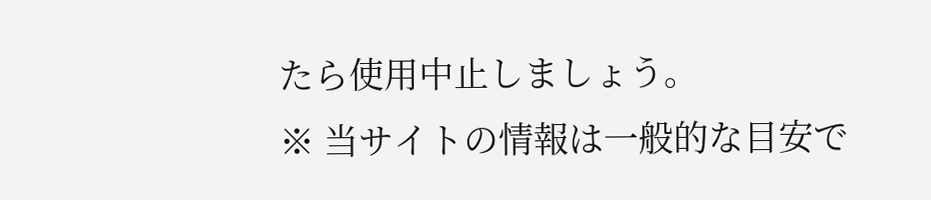たら使用中止しましょう。
※ 当サイトの情報は一般的な目安で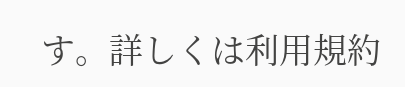す。詳しくは利用規約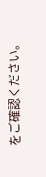をご確認ください。